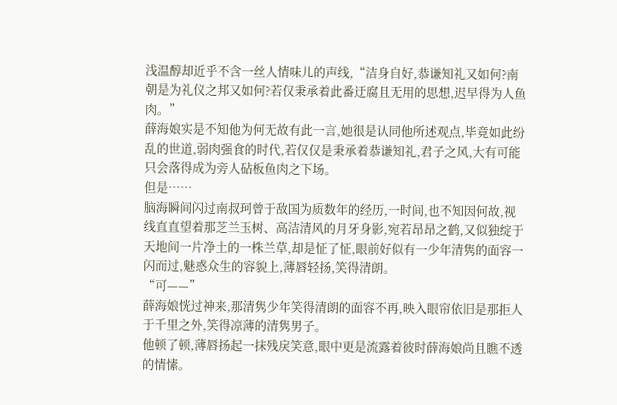浅温醇却近乎不含一丝人情味儿的声线,“洁身自好,恭谦知礼又如何?南朝是为礼仪之邦又如何?若仅秉承着此番迂腐且无用的思想,迟早得为人鱼肉。”
薛海娘实是不知他为何无故有此一言,她很是认同他所述观点,毕竟如此纷乱的世道,弱肉强食的时代,若仅仅是秉承着恭谦知礼,君子之风,大有可能只会落得成为旁人砧板鱼肉之下场。
但是……
脑海瞬间闪过南叔珂曾于敌国为质数年的经历,一时间,也不知因何故,视线直直望着那芝兰玉树、高洁清风的月牙身影,宛若昂昂之鹤,又似独绽于天地间一片净土的一株兰草,却是怔了怔,眼前好似有一少年清隽的面容一闪而过,魅惑众生的容貌上,薄唇轻扬,笑得清朗。
“可——”
薛海娘恍过神来,那清隽少年笑得清朗的面容不再,映入眼帘依旧是那拒人于千里之外,笑得凉薄的清隽男子。
他顿了顿,薄唇扬起一抹残戾笑意,眼中更是流露着彼时薛海娘尚且瞧不透的情愫。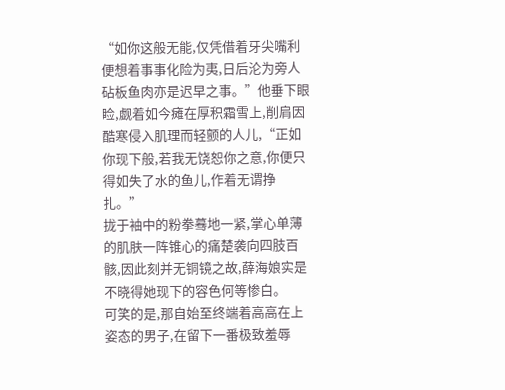“如你这般无能,仅凭借着牙尖嘴利便想着事事化险为夷,日后沦为旁人砧板鱼肉亦是迟早之事。”他垂下眼睑,觑着如今瘫在厚积霜雪上,削肩因酷寒侵入肌理而轻颤的人儿,“正如你现下般,若我无饶恕你之意,你便只得如失了水的鱼儿,作着无谓挣扎。”
拢于袖中的粉拳蓦地一紧,掌心单薄的肌肤一阵锥心的痛楚袭向四肢百骸,因此刻并无铜镜之故,薛海娘实是不晓得她现下的容色何等惨白。
可笑的是,那自始至终端着高高在上姿态的男子,在留下一番极致羞辱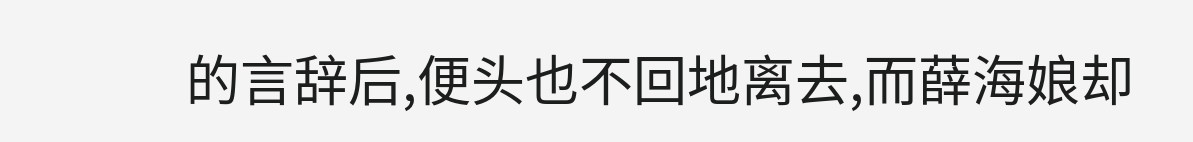的言辞后,便头也不回地离去,而薛海娘却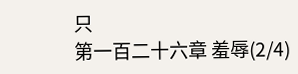只
第一百二十六章 羞辱(2/4)